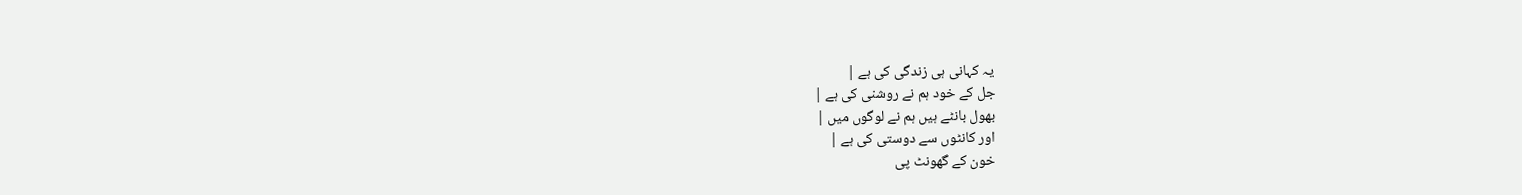یہ کہانی ہی زندگی کی ہے |
جل کے خود ہم نے روشنی کی ہے |
بھول بانٹے ہیں ہم نے لوگوں میں |
اور کانٹوں سے دوستی کی ہے |
خون کے گھونٹ پی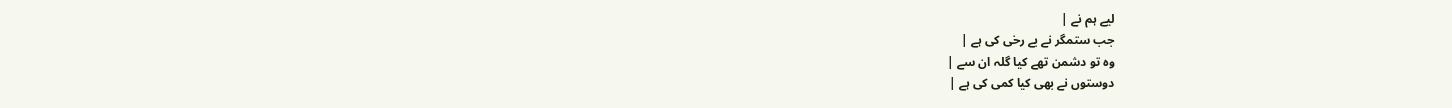لیے ہم نے |
جب ستمگر نے بے رخی کی ہے |
وہ تو دشمن تھے کیا گلہ ان سے |
دوستوں نے بھی کیا کمی کی ہے |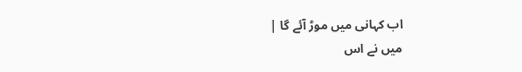اب کہانی میں موڑ آئے گا |
میں نے اس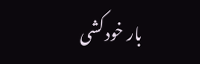بار خود کشی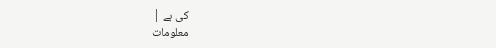کی ہے |
معلومات